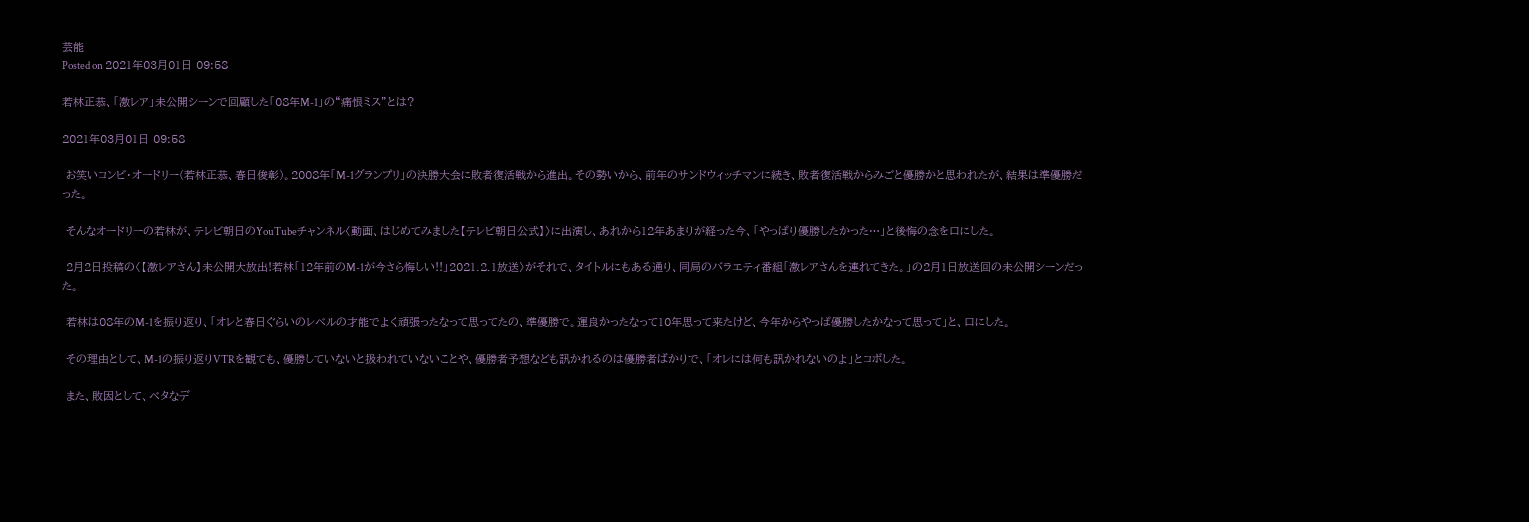芸能
Posted on 2021年03月01日 09:58

若林正恭、「激レア」未公開シーンで回顧した「08年M-1」の“痛恨ミス”とは?

2021年03月01日 09:58

 お笑いコンビ・オードリー(若林正恭、春日俊彰)。2008年「M-1グランプリ」の決勝大会に敗者復活戦から進出。その勢いから、前年のサンドウィッチマンに続き、敗者復活戦からみごと優勝かと思われたが、結果は準優勝だった。

 そんなオードリーの若林が、テレビ朝日のYouTubeチャンネル〈動画、はじめてみました【テレビ朝日公式】〉に出演し、あれから12年あまりが経った今、「やっぱり優勝したかった…」と後悔の念を口にした。

 2月2日投稿の〈【激レアさん】未公開大放出!若林「12年前のM-1が今さら悔しい!!」2021.2.1放送〉がそれで、タイトルにもある通り、同局のバラエティ番組「激レアさんを連れてきた。」の2月1日放送回の未公開シーンだった。

 若林は08年のM-1を振り返り、「オレと春日ぐらいのレベルの才能でよく頑張ったなって思ってたの、準優勝で。運良かったなって10年思って来たけど、今年からやっぱ優勝したかなって思って」と、口にした。

 その理由として、M-1の振り返りVTRを観ても、優勝していないと扱われていないことや、優勝者予想なども訊かれるのは優勝者ばかりで、「オレには何も訊かれないのよ」とコボした。

 また、敗因として、ベタなデ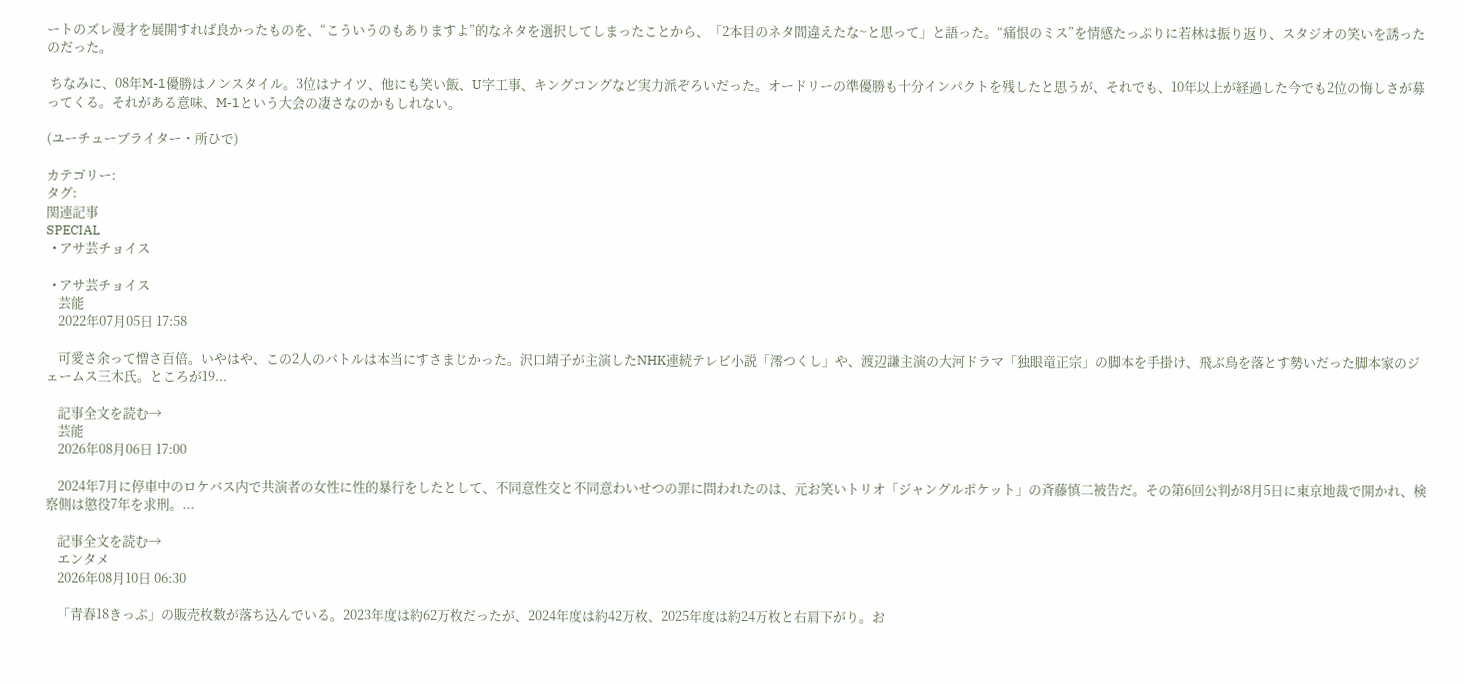ートのズレ漫才を展開すれば良かったものを、“こういうのもありますよ”的なネタを選択してしまったことから、「2本目のネタ間違えたな~と思って」と語った。“痛恨のミス”を情感たっぷりに若林は振り返り、スタジオの笑いを誘ったのだった。

 ちなみに、08年M-1優勝はノンスタイル。3位はナイツ、他にも笑い飯、U字工事、キングコングなど実力派ぞろいだった。オードリーの準優勝も十分インパクトを残したと思うが、それでも、10年以上が経過した今でも2位の悔しさが募ってくる。それがある意味、M-1という大会の凄さなのかもしれない。

(ユーチューブライター・所ひで)

カテゴリー:
タグ:
関連記事
SPECIAL
  • アサ芸チョイス

  • アサ芸チョイス
    芸能
    2022年07月05日 17:58

    可愛さ余って憎さ百倍。いやはや、この2人のバトルは本当にすさまじかった。沢口靖子が主演したNHK連続テレビ小説「澪つくし」や、渡辺謙主演の大河ドラマ「独眼竜正宗」の脚本を手掛け、飛ぶ鳥を落とす勢いだった脚本家のジェームス三木氏。ところが19...

    記事全文を読む→
    芸能
    2026年08月06日 17:00

    2024年7月に停車中のロケバス内で共演者の女性に性的暴行をしたとして、不同意性交と不同意わいせつの罪に問われたのは、元お笑いトリオ「ジャングルポケット」の斉藤慎二被告だ。その第6回公判が8月5日に東京地裁で開かれ、検察側は懲役7年を求刑。...

    記事全文を読む→
    エンタメ
    2026年08月10日 06:30

    「青春18きっぷ」の販売枚数が落ち込んでいる。2023年度は約62万枚だったが、2024年度は約42万枚、2025年度は約24万枚と右肩下がり。お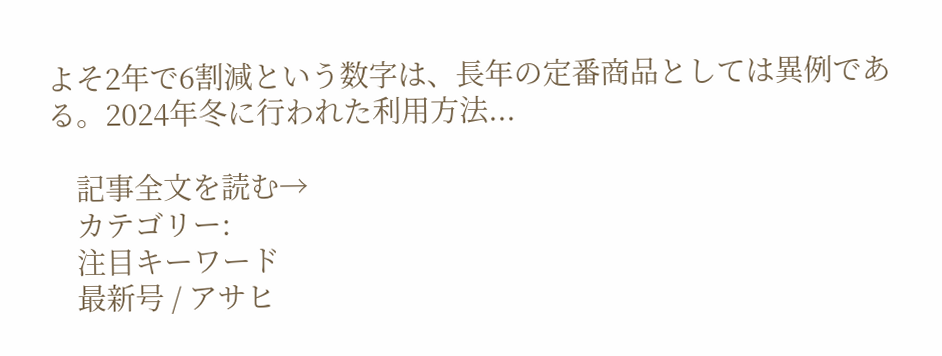よそ2年で6割減という数字は、長年の定番商品としては異例である。2024年冬に行われた利用方法...

    記事全文を読む→
    カテゴリー:
    注目キーワード
    最新号 / アサヒ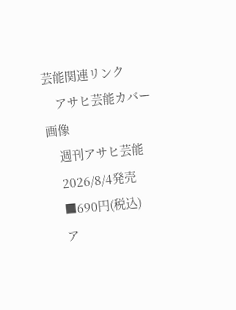芸能関連リンク
    アサヒ芸能カバー画像
    週刊アサヒ芸能
    2026/8/4発売
    ■690円(税込)
    ア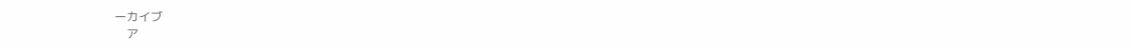ーカイブ
    ア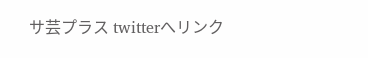サ芸プラス twitterへリンク